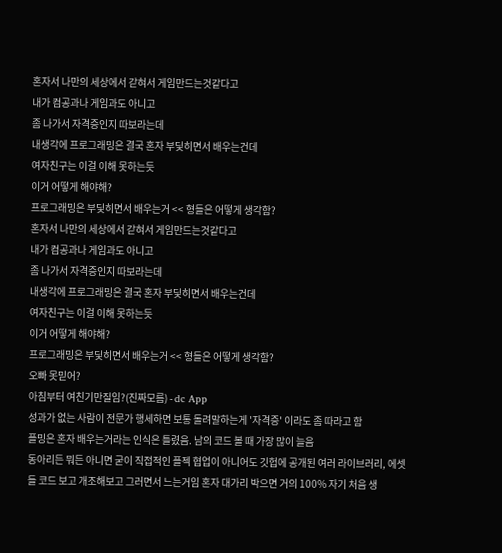혼자서 나만의 세상에서 갇혀서 게임만드는것같다고
내가 컴공과나 게임과도 아니고
좀 나가서 자격증인지 따보라는데
내생각에 프로그래밍은 결국 혼자 부딫히면서 배우는건데
여자친구는 이걸 이해 못하는듯
이거 어떻게 해야해?
프로그래밍은 부딫히면서 배우는거 << 형들은 어떻게 생각함?
혼자서 나만의 세상에서 갇혀서 게임만드는것같다고
내가 컴공과나 게임과도 아니고
좀 나가서 자격증인지 따보라는데
내생각에 프로그래밍은 결국 혼자 부딫히면서 배우는건데
여자친구는 이걸 이해 못하는듯
이거 어떻게 해야해?
프로그래밍은 부딫히면서 배우는거 << 형들은 어떻게 생각함?
오빠 못믿어?
아침부터 여친기만질임?(진짜모름) - dc App
성과가 없는 사람이 전문가 행세하면 보통 돌려말하는게 '자격증' 이라도 좀 따라고 함
플밍은 혼자 배우는거라는 인식은 틀렸음. 남의 코드 볼 때 가장 많이 늘음
동아리든 뭐든 아니면 굳이 직접적인 플젝 협업이 아니어도 깃헙에 공개된 여러 라이브러리, 에셋들 코드 보고 개조해보고 그러면서 느는거임 혼자 대가리 박으면 거의 100% 자기 처음 생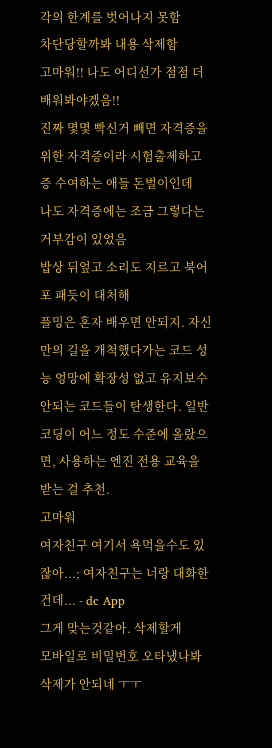각의 한계를 벗어나지 못함
차단당할까봐 내용 삭제함
고마워!! 나도 어디선가 점점 더 배워봐야겠음!!
진짜 몇몇 빡신거 빼면 자격증을 위한 자격증이라 시험출제하고 증 수여하는 애들 돈벌이인데
나도 자격증에는 조금 그렇다는 거부감이 있었음
밥상 뒤엎고 소리도 지르고 북어포 패듯이 대처해
플밍은 혼자 배우면 안되지. 자신만의 길을 개척했다가는 코드 성능 엉망에 확장성 없고 유지보수 안되는 코드들이 탄생한다. 일반 코딩이 어느 정도 수준에 올랐으면, 사용하는 엔진 전용 교육을 받는 걸 추천.
고마워
여자친구 여기서 욕먹을수도 있잖아...; 여자친구는 너랑 대화한건데... - dc App
그게 맞는것같아. 삭제할게
모바일로 비밀번호 오타냈나봐 삭제가 안되네 ㅜㅜ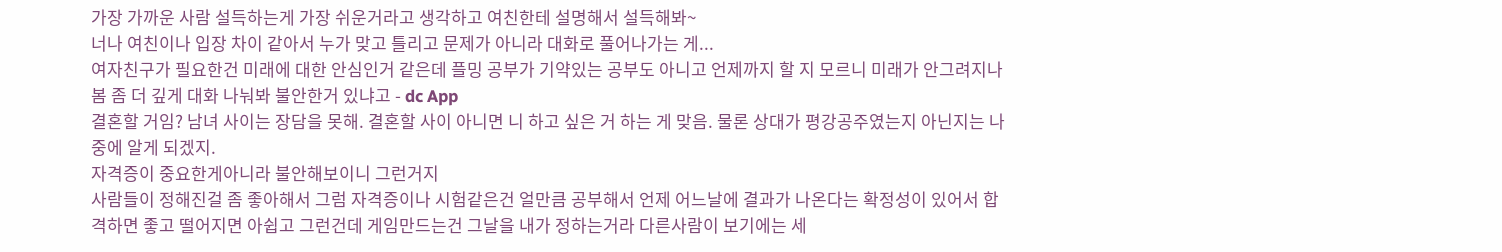가장 가까운 사람 설득하는게 가장 쉬운거라고 생각하고 여친한테 설명해서 설득해봐~
너나 여친이나 입장 차이 같아서 누가 맞고 틀리고 문제가 아니라 대화로 풀어나가는 게...
여자친구가 필요한건 미래에 대한 안심인거 같은데 플밍 공부가 기약있는 공부도 아니고 언제까지 할 지 모르니 미래가 안그려지나봄 좀 더 깊게 대화 나눠봐 불안한거 있냐고 - dc App
결혼할 거임? 남녀 사이는 장담을 못해. 결혼할 사이 아니면 니 하고 싶은 거 하는 게 맞음. 물론 상대가 평강공주였는지 아닌지는 나중에 알게 되겠지.
자격증이 중요한게아니라 불안해보이니 그런거지
사람들이 정해진걸 좀 좋아해서 그럼 자격증이나 시험같은건 얼만큼 공부해서 언제 어느날에 결과가 나온다는 확정성이 있어서 합격하면 좋고 떨어지면 아쉽고 그런건데 게임만드는건 그날을 내가 정하는거라 다른사람이 보기에는 세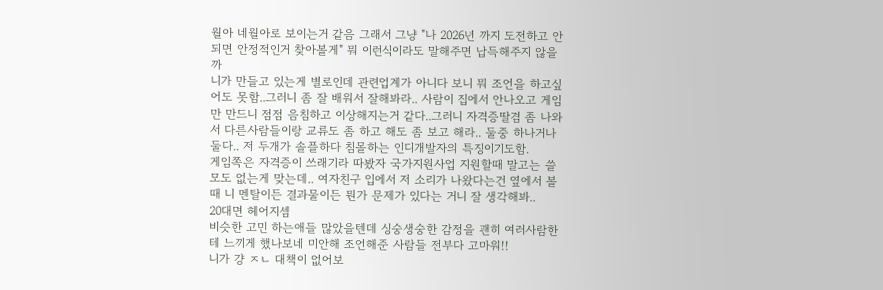월아 네월아로 보이는거 같음 그래서 그냥 "나 2026년 까지 도전하고 안되면 안정적인거 찾아볼게" 뭐 이런식이라도 말해주면 납득해주지 않을까
니가 만들고 있는게 별로인데 관련업계가 아니다 보니 뭐 조언을 하고싶어도 못함..그러니 좀 잘 배워서 잘해봐라.. 사람이 집에서 안나오고 게임만 만드니 점점 음침하고 이상해지는거 같다..그러니 자격증딸겸 좀 나와서 다른사람들이랑 교류도 좀 하고 해도 좀 보고 해라.. 둘중 하나거나 둘다.. 저 두개가 솔플하다 침몰하는 인디개발자의 특징이기도함.
게임쪽은 자격증이 쓰래기라 따봤자 국가지원사업 지원할때 말고는 쓸모도 없는게 맞는데.. 여자친구 입에서 저 소리가 나왔다는건 옆에서 볼때 니 멘탈이든 결과물이든 뭔가 문제가 있다는 거니 잘 생각해봐..
20대면 헤어지셈
비슷한 고민 하는애들 많았을텐데 싱숭생숭한 감정을 괜히 여러사람한테 느끼게 했나보네 미안해 조언해준 사람들 전부다 고마워!!
니가 걍 ㅈㄴ 대책이 없어보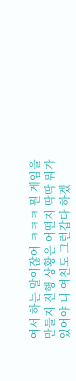여서 하는 말이잖어 ㅋㅋㅋ 뭔 게임을 만들지 진행 상황은 어떤지 딱딱 뭐가 있어야 니 여친도 그런갑다 하겠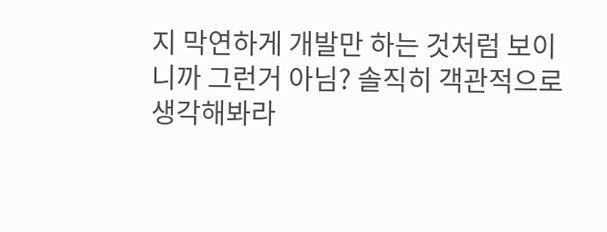지 막연하게 개발만 하는 것처럼 보이니까 그런거 아님? 솔직히 객관적으로 생각해봐라